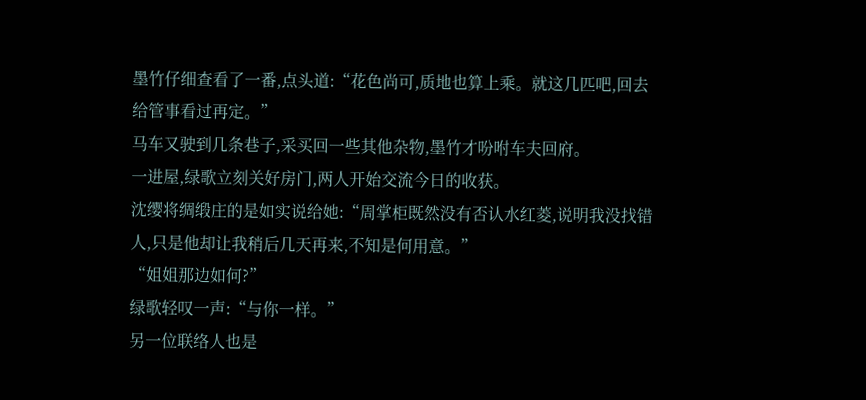墨竹仔细查看了一番,点头道:“花色尚可,质地也算上乘。就这几匹吧,回去给管事看过再定。”
马车又驶到几条巷子,采买回一些其他杂物,墨竹才吩咐车夫回府。
一进屋,绿歌立刻关好房门,两人开始交流今日的收获。
沈缨将绸缎庄的是如实说给她:“周掌柜既然没有否认水红菱,说明我没找错人,只是他却让我稍后几天再来,不知是何用意。”
“姐姐那边如何?”
绿歌轻叹一声:“与你一样。”
另一位联络人也是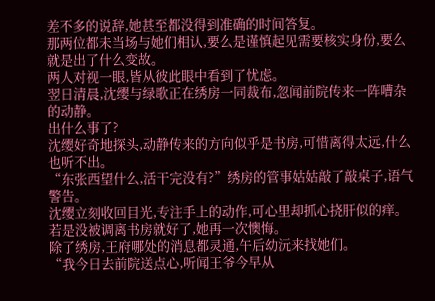差不多的说辞,她甚至都没得到准确的时间答复。
那两位都未当场与她们相认,要么是谨慎起见需要核实身份,要么就是出了什么变故。
两人对视一眼,皆从彼此眼中看到了忧虑。
翌日清晨,沈缨与绿歌正在绣房一同裁布,忽闻前院传来一阵嘈杂的动静。
出什么事了?
沈缨好奇地探头,动静传来的方向似乎是书房,可惜离得太远,什么也听不出。
“东张西望什么,活干完没有?”绣房的管事姑姑敲了敲桌子,语气警告。
沈缨立刻收回目光,专注手上的动作,可心里却抓心挠肝似的痒。
若是没被调离书房就好了,她再一次懊悔。
除了绣房,王府哪处的消息都灵通,午后幼沅来找她们。
“我今日去前院送点心,听闻王爷今早从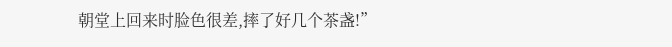朝堂上回来时脸色很差,摔了好几个茶盏!”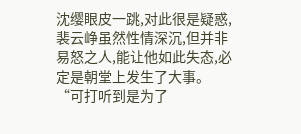沈缨眼皮一跳,对此很是疑惑,裴云峥虽然性情深沉,但并非易怒之人,能让他如此失态,必定是朝堂上发生了大事。
“可打听到是为了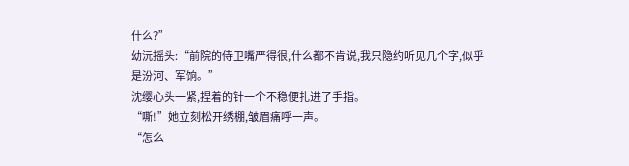什么?”
幼沅摇头:“前院的侍卫嘴严得很,什么都不肯说,我只隐约听见几个字,似乎是汾河、军饷。”
沈缨心头一紧,捏着的针一个不稳便扎进了手指。
“嘶!”她立刻松开绣棚,皱眉痛呼一声。
“怎么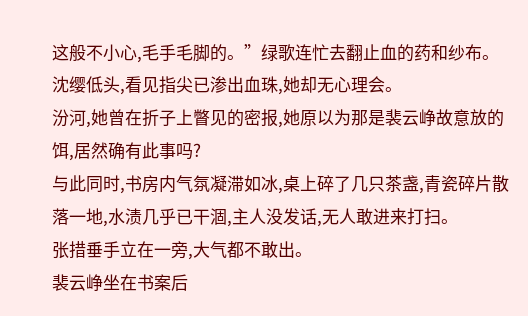这般不小心,毛手毛脚的。”绿歌连忙去翻止血的药和纱布。
沈缨低头,看见指尖已渗出血珠,她却无心理会。
汾河,她曾在折子上瞥见的密报,她原以为那是裴云峥故意放的饵,居然确有此事吗?
与此同时,书房内气氛凝滞如冰,桌上碎了几只茶盏,青瓷碎片散落一地,水渍几乎已干涸,主人没发话,无人敢进来打扫。
张措垂手立在一旁,大气都不敢出。
裴云峥坐在书案后